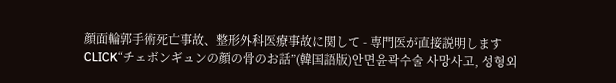顔面輪郭手術死亡事故、整形外科医療事故に関して - 専門医が直接説明します
CLICK“チェボンギュンの顔の骨のお話”(韓国語版)안면윤곽수술 사망사고, 성형외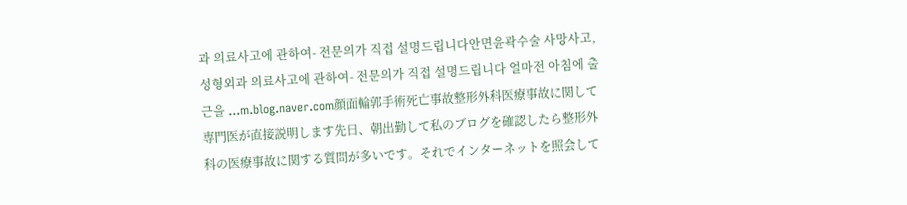과 의료사고에 관하여- 전문의가 직접 설명드립니다안면윤곽수술 사망사고, 성형외과 의료사고에 관하여- 전문의가 직접 설명드립니다 얼마전 아침에 출근을 ...m.blog.naver.com顔面輪郭手術死亡事故整形外科医療事故に関して専門医が直接説明します先日、朝出勤して私のブログを確認したら整形外科の医療事故に関する質問が多いです。それでインターネットを照会して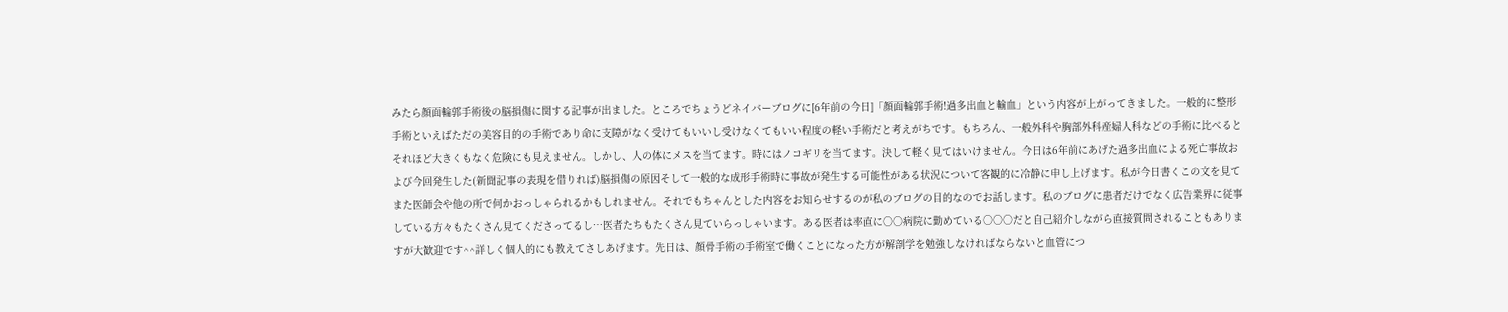みたら顔面輪郭手術後の脳損傷に関する記事が出ました。ところでちょうどネイバーブログに[6年前の今日]「顔面輪郭手術!過多出血と輸血」という内容が上がってきました。一般的に整形手術といえばただの美容目的の手術であり命に支障がなく受けてもいいし受けなくてもいい程度の軽い手術だと考えがちです。もちろん、一般外科や胸部外科産婦人科などの手術に比べるとそれほど大きくもなく危険にも見えません。しかし、人の体にメスを当てます。時にはノコギリを当てます。決して軽く見てはいけません。今日は6年前にあげた過多出血による死亡事故および今回発生した(新聞記事の表現を借りれば)脳損傷の原因そして一般的な成形手術時に事故が発生する可能性がある状況について客観的に冷静に申し上げます。私が今日書くこの文を見てまた医師会や他の所で何かおっしゃられるかもしれません。それでもちゃんとした内容をお知らせするのが私のブログの目的なのでお話します。私のブログに患者だけでなく広告業界に従事している方々もたくさん見てくださってるし…医者たちもたくさん見ていらっしゃいます。ある医者は率直に○○病院に勤めている○○○だと自己紹介しながら直接質問されることもありますが大歓迎です^^詳しく個人的にも教えてさしあげます。先日は、顔骨手術の手術室で働くことになった方が解剖学を勉強しなければならないと血管につ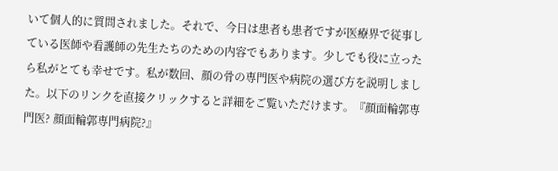いて個人的に質問されました。それで、今日は患者も患者ですが医療界で従事している医師や看護師の先生たちのための内容でもあります。少しでも役に立ったら私がとても幸せです。私が数回、顔の骨の専門医や病院の選び方を説明しました。以下のリンクを直接クリックすると詳細をご覧いただけます。『顔面輪郭専門医? 顔面輪郭専門病院?』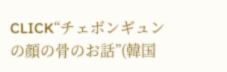CLICK“チェボンギュンの顔の骨のお話”(韓国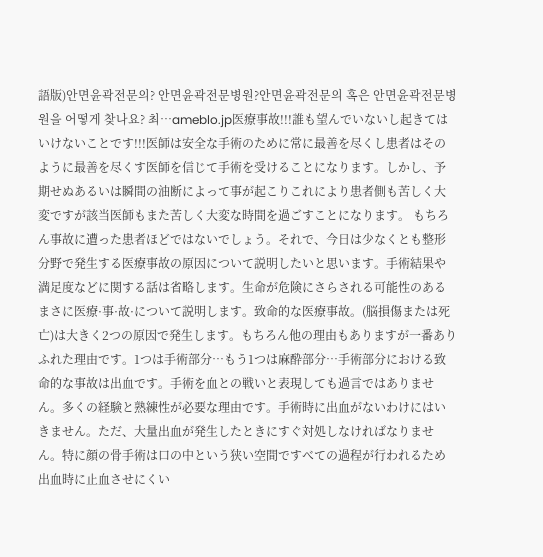語版)안면윤곽전문의? 안면윤곽전문병원?안면윤곽전문의 혹은 안면윤곽전문병원을 어떻게 찾나요? 최…ameblo.jp医療事故!!!誰も望んでいないし起きてはいけないことです!!!医師は安全な手術のために常に最善を尽くし患者はそのように最善を尽くす医師を信じて手術を受けることになります。しかし、予期せぬあるいは瞬間の油断によって事が起こりこれにより患者側も苦しく大変ですが該当医師もまた苦しく大変な時間を過ごすことになります。 もちろん事故に遭った患者ほどではないでしょう。それで、今日は少なくとも整形分野で発生する医療事故の原因について説明したいと思います。手術結果や満足度などに関する話は省略します。生命が危険にさらされる可能性のあるまさに医療·事·故·について説明します。致命的な医療事故。(脳損傷または死亡)は大きく2つの原因で発生します。もちろん他の理由もありますが一番ありふれた理由です。1つは手術部分…もう1つは麻酔部分…手術部分における致命的な事故は出血です。手術を血との戦いと表現しても過言ではありません。多くの経験と熟練性が必要な理由です。手術時に出血がないわけにはいきません。ただ、大量出血が発生したときにすぐ対処しなければなりません。特に顔の骨手術は口の中という狭い空間ですべての過程が行われるため出血時に止血させにくい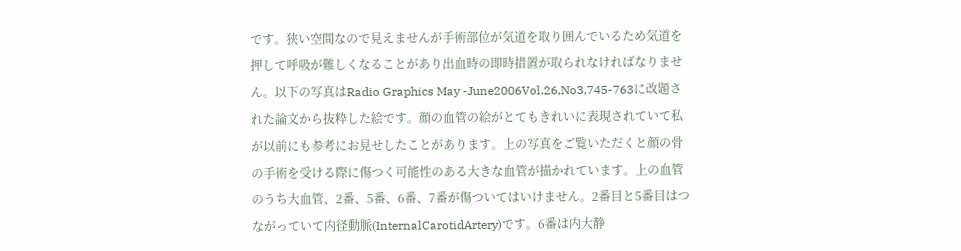です。狭い空間なので見えませんが手術部位が気道を取り囲んでいるため気道を押して呼吸が難しくなることがあり出血時の即時措置が取られなければなりません。以下の写真はRadio Graphics May -June2006Vol.26,No3,745-763に改題された論文から抜粋した絵です。顔の血管の絵がとてもきれいに表現されていて私が以前にも参考にお見せしたことがあります。上の写真をご覧いただくと顔の骨の手術を受ける際に傷つく可能性のある大きな血管が描かれています。上の血管のうち大血管、2番、5番、6番、7番が傷ついてはいけません。2番目と5番目はつながっていて内径動脈(InternalCarotidArtery)です。6番は内大静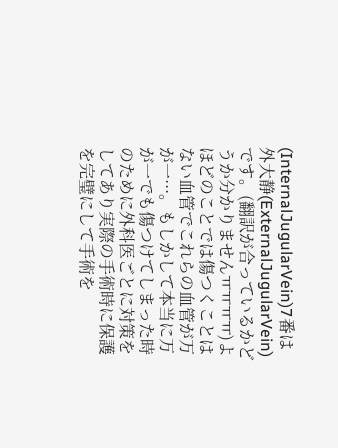(InternalJugularVein)7番は外大静(ExternalJugularVein)です。(翻訳が合っているかどうか分かりませんㅠㅠㅠㅠ)よほどのことでは傷つくことはない血管でこれらの血管が万が一···。もしかして本当に万が一でも傷つけてしまった時のために外科医ごとに対策をしてあり実際の手術時に保護を完璧にして手術を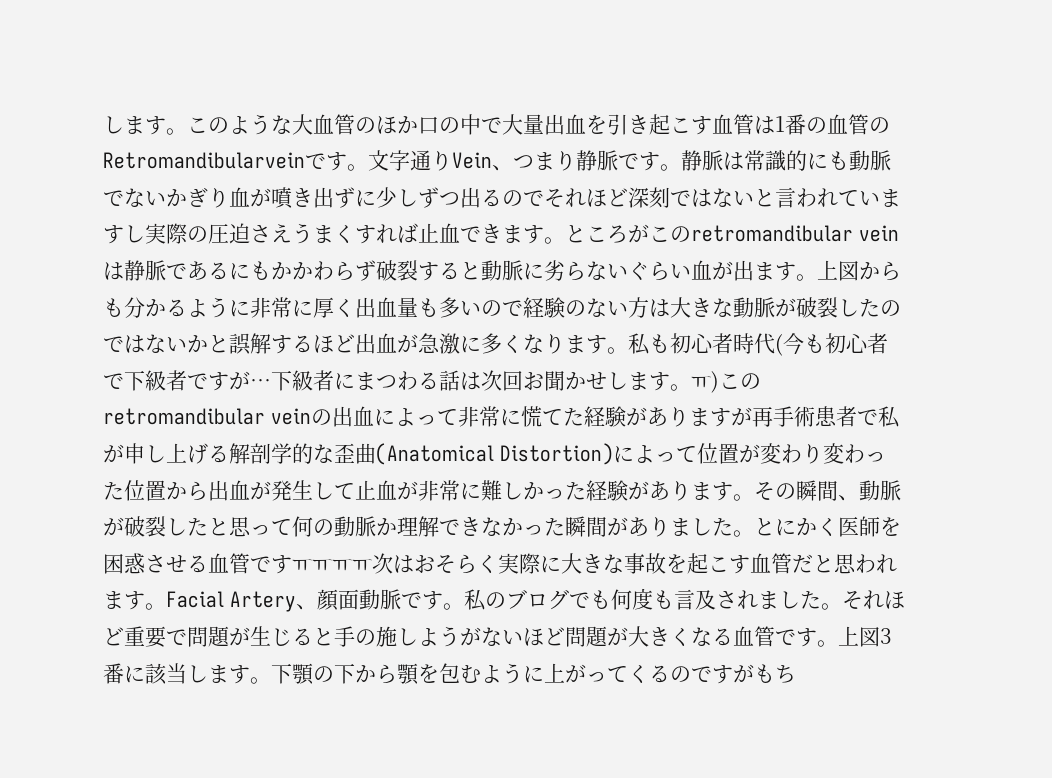します。このような大血管のほか口の中で大量出血を引き起こす血管は1番の血管のRetromandibularveinです。文字通りVein、つまり静脈です。静脈は常識的にも動脈でないかぎり血が噴き出ずに少しずつ出るのでそれほど深刻ではないと言われていますし実際の圧迫さえうまくすれば止血できます。ところがこのretromandibular veinは静脈であるにもかかわらず破裂すると動脈に劣らないぐらい血が出ます。上図からも分かるように非常に厚く出血量も多いので経験のない方は大きな動脈が破裂したのではないかと誤解するほど出血が急激に多くなります。私も初心者時代(今も初心者で下級者ですが…下級者にまつわる話は次回お聞かせします。ㅠ)このretromandibular veinの出血によって非常に慌てた経験がありますが再手術患者で私が申し上げる解剖学的な歪曲(Anatomical Distortion)によって位置が変わり変わった位置から出血が発生して止血が非常に難しかった経験があります。その瞬間、動脈が破裂したと思って何の動脈か理解できなかった瞬間がありました。とにかく医師を困惑させる血管ですㅠㅠㅠㅠ次はおそらく実際に大きな事故を起こす血管だと思われます。Facial Artery、顔面動脈です。私のブログでも何度も言及されました。それほど重要で問題が生じると手の施しようがないほど問題が大きくなる血管です。上図3番に該当します。下顎の下から顎を包むように上がってくるのですがもち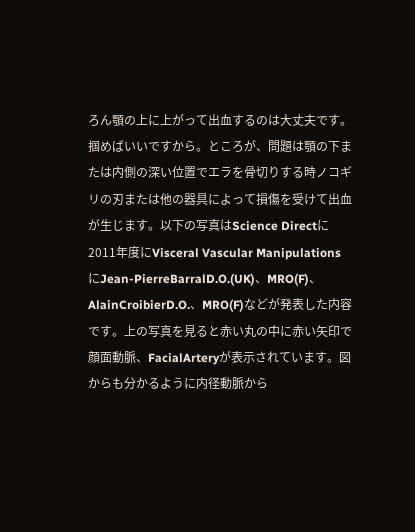ろん顎の上に上がって出血するのは大丈夫です。掴めばいいですから。ところが、問題は顎の下または内側の深い位置でエラを骨切りする時ノコギリの刃または他の器具によって損傷を受けて出血が生じます。以下の写真はScience Directに2011年度にVisceral Vascular ManipulationsにJean-PierreBarralD.O.(UK)、MRO(F)、AlainCroibierD.O.、MRO(F)などが発表した内容です。上の写真を見ると赤い丸の中に赤い矢印で顔面動脈、FacialArteryが表示されています。図からも分かるように内径動脈から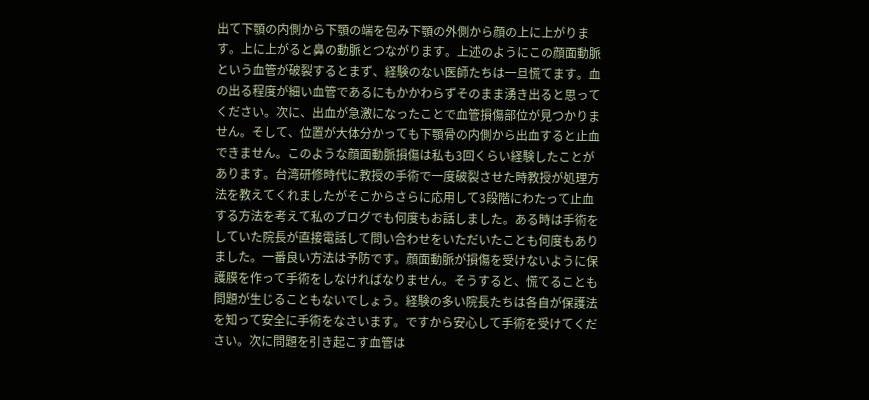出て下顎の内側から下顎の端を包み下顎の外側から顔の上に上がります。上に上がると鼻の動脈とつながります。上述のようにこの顔面動脈という血管が破裂するとまず、経験のない医師たちは一旦慌てます。血の出る程度が細い血管であるにもかかわらずそのまま湧き出ると思ってください。次に、出血が急激になったことで血管損傷部位が見つかりません。そして、位置が大体分かっても下顎骨の内側から出血すると止血できません。このような顔面動脈損傷は私も3回くらい経験したことがあります。台湾研修時代に教授の手術で一度破裂させた時教授が処理方法を教えてくれましたがそこからさらに応用して3段階にわたって止血する方法を考えて私のブログでも何度もお話しました。ある時は手術をしていた院長が直接電話して問い合わせをいただいたことも何度もありました。一番良い方法は予防です。顔面動脈が損傷を受けないように保護膜を作って手術をしなければなりません。そうすると、慌てることも問題が生じることもないでしょう。経験の多い院長たちは各自が保護法を知って安全に手術をなさいます。ですから安心して手術を受けてください。次に問題を引き起こす血管は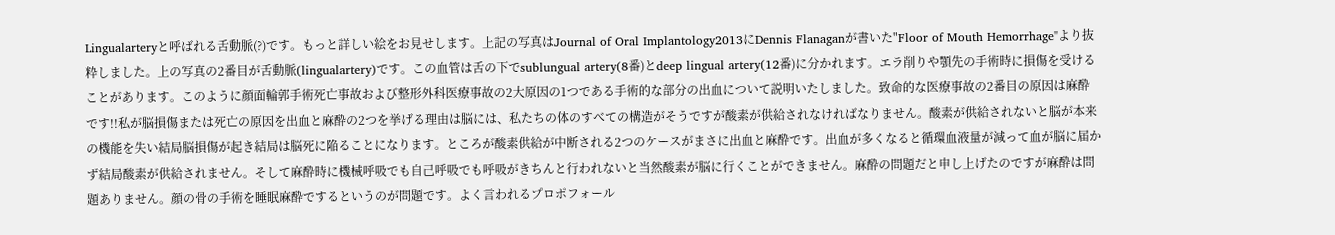Lingualarteryと呼ばれる舌動脈(?)です。もっと詳しい絵をお見せします。上記の写真はJournal of Oral Implantology2013にDennis Flanaganが書いた"Floor of Mouth Hemorrhage"より抜粋しました。上の写真の2番目が舌動脈(lingualartery)です。この血管は舌の下でsublungual artery(8番)とdeep lingual artery(12番)に分かれます。エラ削りや顎先の手術時に損傷を受けることがあります。このように顔面輪郭手術死亡事故および整形外科医療事故の2大原因の1つである手術的な部分の出血について説明いたしました。致命的な医療事故の2番目の原因は麻酔です!!私が脳損傷または死亡の原因を出血と麻酔の2つを挙げる理由は脳には、私たちの体のすべての構造がそうですが酸素が供給されなければなりません。酸素が供給されないと脳が本来の機能を失い結局脳損傷が起き結局は脳死に陥ることになります。ところが酸素供給が中断される2つのケースがまさに出血と麻酔です。出血が多くなると循環血液量が減って血が脳に届かず結局酸素が供給されません。そして麻酔時に機械呼吸でも自己呼吸でも呼吸がきちんと行われないと当然酸素が脳に行くことができません。麻酔の問題だと申し上げたのですが麻酔は問題ありません。顔の骨の手術を睡眠麻酔でするというのが問題です。よく言われるプロポフォール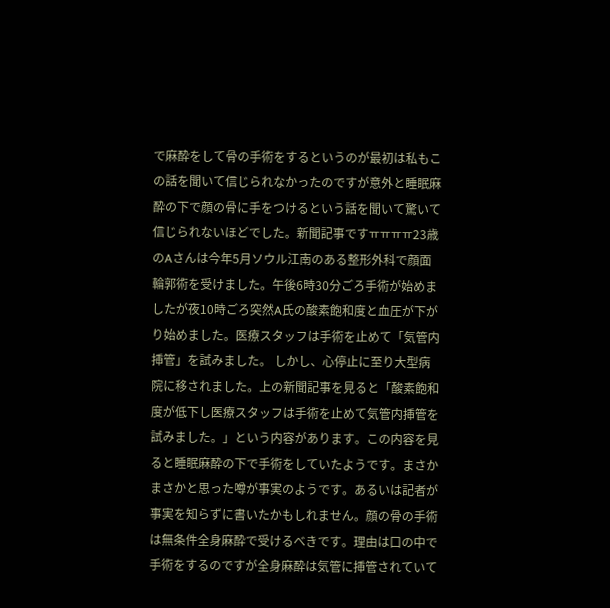で麻酔をして骨の手術をするというのが最初は私もこの話を聞いて信じられなかったのですが意外と睡眠麻酔の下で顔の骨に手をつけるという話を聞いて驚いて信じられないほどでした。新聞記事ですㅠㅠㅠㅠ23歳のAさんは今年5月ソウル江南のある整形外科で顔面輪郭術を受けました。午後6時30分ごろ手術が始めましたが夜10時ごろ突然A氏の酸素飽和度と血圧が下がり始めました。医療スタッフは手術を止めて「気管内挿管」を試みました。 しかし、心停止に至り大型病院に移されました。上の新聞記事を見ると「酸素飽和度が低下し医療スタッフは手術を止めて気管内挿管を試みました。」という内容があります。この内容を見ると睡眠麻酔の下で手術をしていたようです。まさかまさかと思った噂が事実のようです。あるいは記者が事実を知らずに書いたかもしれません。顔の骨の手術は無条件全身麻酔で受けるべきです。理由は口の中で手術をするのですが全身麻酔は気管に挿管されていて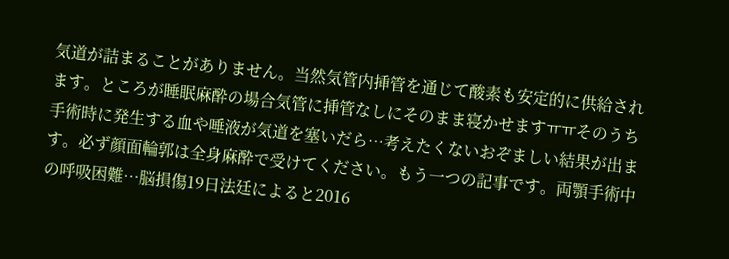気道が詰まることがありません。当然気管内挿管を通じて酸素も安定的に供給されます。ところが睡眠麻酔の場合気管に挿管なしにそのまま寝かせますㅠㅠそのうち手術時に発生する血や唾液が気道を塞いだら…考えたくないおぞましい結果が出ます。必ず顔面輪郭は全身麻酔で受けてください。もう一つの記事です。両顎手術中の呼吸困難…脳損傷19日法廷によると2016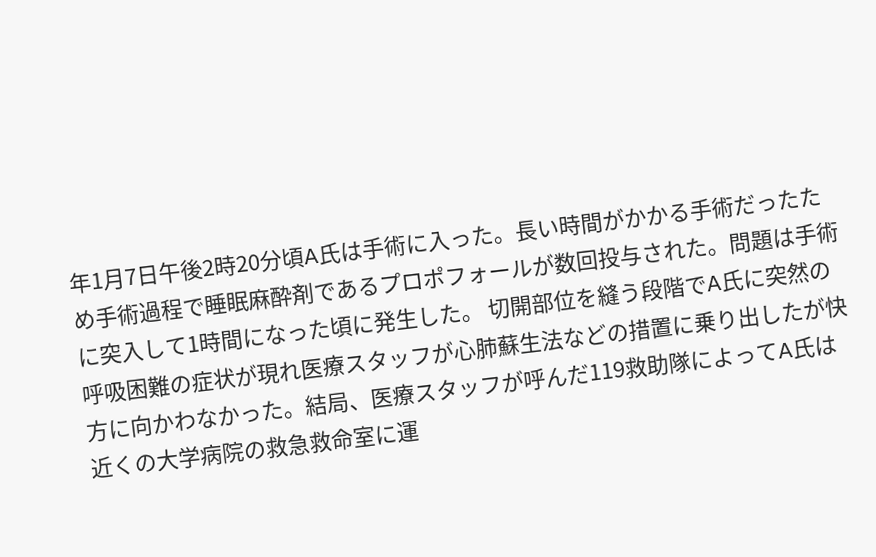年1月7日午後2時20分頃A氏は手術に入った。長い時間がかかる手術だったため手術過程で睡眠麻酔剤であるプロポフォールが数回投与された。問題は手術に突入して1時間になった頃に発生した。 切開部位を縫う段階でA氏に突然の呼吸困難の症状が現れ医療スタッフが心肺蘇生法などの措置に乗り出したが快方に向かわなかった。結局、医療スタッフが呼んだ119救助隊によってA氏は近くの大学病院の救急救命室に運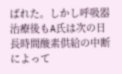ばれた。しかし呼吸器治療後もA氏は次の日長時間酸素供給の中断によって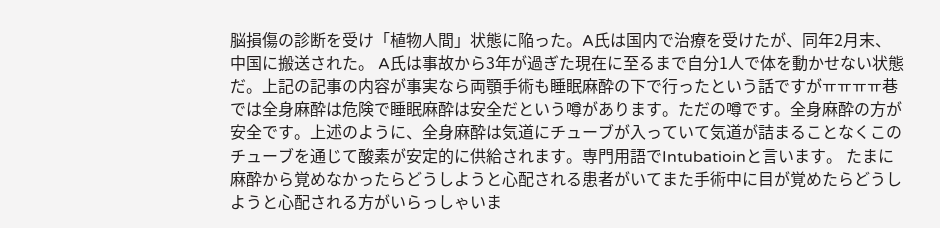脳損傷の診断を受け「植物人間」状態に陥った。A氏は国内で治療を受けたが、同年2月末、中国に搬送された。 A氏は事故から3年が過ぎた現在に至るまで自分1人で体を動かせない状態だ。上記の記事の内容が事実なら両顎手術も睡眠麻酔の下で行ったという話ですがㅠㅠㅠㅠ巷では全身麻酔は危険で睡眠麻酔は安全だという噂があります。ただの噂です。全身麻酔の方が安全です。上述のように、全身麻酔は気道にチューブが入っていて気道が詰まることなくこのチューブを通じて酸素が安定的に供給されます。専門用語でIntubatioinと言います。 たまに麻酔から覚めなかったらどうしようと心配される患者がいてまた手術中に目が覚めたらどうしようと心配される方がいらっしゃいま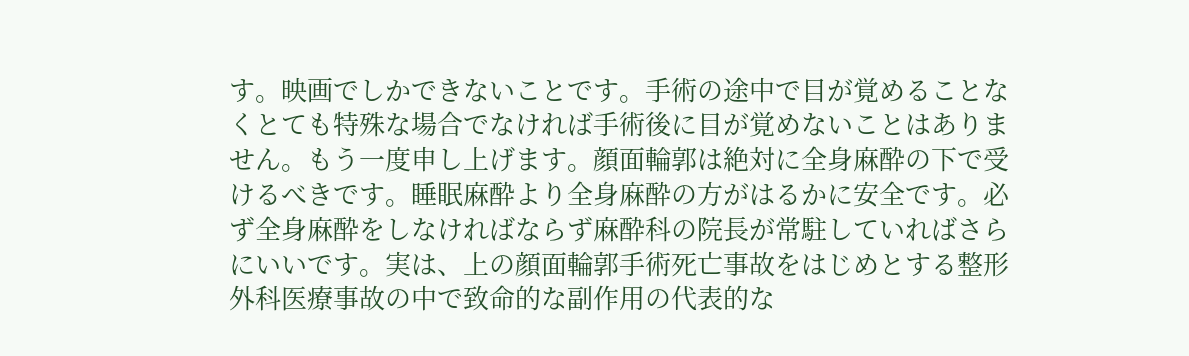す。映画でしかできないことです。手術の途中で目が覚めることなくとても特殊な場合でなければ手術後に目が覚めないことはありません。もう一度申し上げます。顔面輪郭は絶対に全身麻酔の下で受けるべきです。睡眠麻酔より全身麻酔の方がはるかに安全です。必ず全身麻酔をしなければならず麻酔科の院長が常駐していればさらにいいです。実は、上の顔面輪郭手術死亡事故をはじめとする整形外科医療事故の中で致命的な副作用の代表的な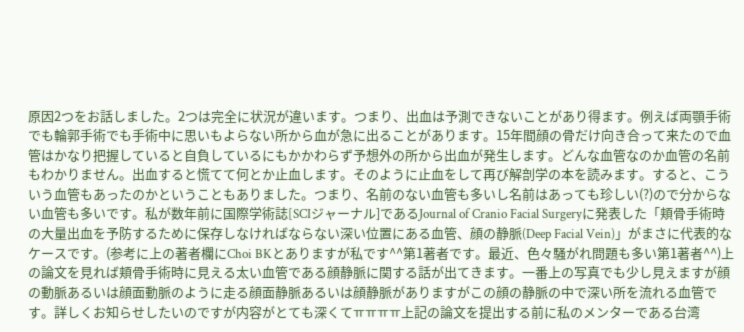原因2つをお話しました。2つは完全に状況が違います。つまり、出血は予測できないことがあり得ます。例えば両顎手術でも輪郭手術でも手術中に思いもよらない所から血が急に出ることがあります。15年間顔の骨だけ向き合って来たので血管はかなり把握していると自負しているにもかかわらず予想外の所から出血が発生します。どんな血管なのか血管の名前もわかりません。出血すると慌てて何とか止血します。そのように止血をして再び解剖学の本を読みます。すると、こういう血管もあったのかということもありました。つまり、名前のない血管も多いし名前はあっても珍しい(?)ので分からない血管も多いです。私が数年前に国際学術誌[SCIジャーナル]であるJournal of Cranio Facial Surgeryに発表した「頬骨手術時の大量出血を予防するために保存しなければならない深い位置にある血管、顔の静脈(Deep Facial Vein)」がまさに代表的なケースです。(参考に上の著者欄にChoi BKとありますが私です^^第1著者です。最近、色々騒がれ問題も多い第1著者^^)上の論文を見れば頬骨手術時に見える太い血管である顔静脈に関する話が出てきます。一番上の写真でも少し見えますが顔の動脈あるいは顔面動脈のように走る顔面静脈あるいは顔静脈がありますがこの顔の静脈の中で深い所を流れる血管です。詳しくお知らせしたいのですが内容がとても深くてㅠㅠㅠㅠ上記の論文を提出する前に私のメンターである台湾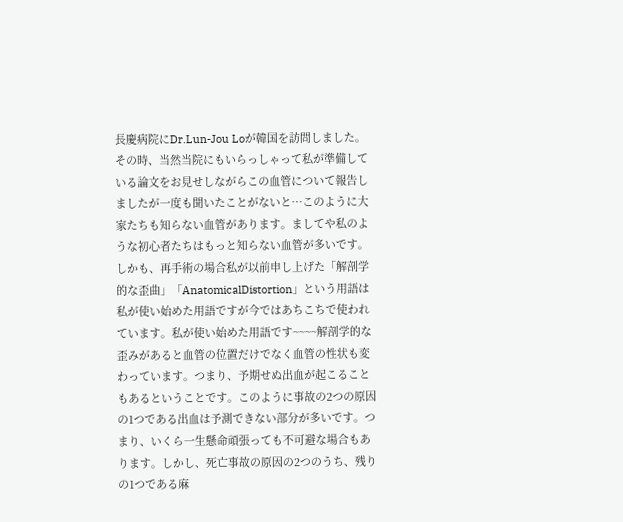長慶病院にDr.Lun-Jou Loが韓国を訪問しました。その時、当然当院にもいらっしゃって私が準備している論文をお見せしながらこの血管について報告しましたが一度も聞いたことがないと…このように大家たちも知らない血管があります。ましてや私のような初心者たちはもっと知らない血管が多いです。しかも、再手術の場合私が以前申し上げた「解剖学的な歪曲」「AnatomicalDistortion」という用語は私が使い始めた用語ですが今ではあちこちで使われています。私が使い始めた用語です~~~~解剖学的な歪みがあると血管の位置だけでなく血管の性状も変わっています。つまり、予期せぬ出血が起こることもあるということです。このように事故の2つの原因の1つである出血は予測できない部分が多いです。つまり、いくら一生懸命頑張っても不可避な場合もあります。しかし、死亡事故の原因の2つのうち、残りの1つである麻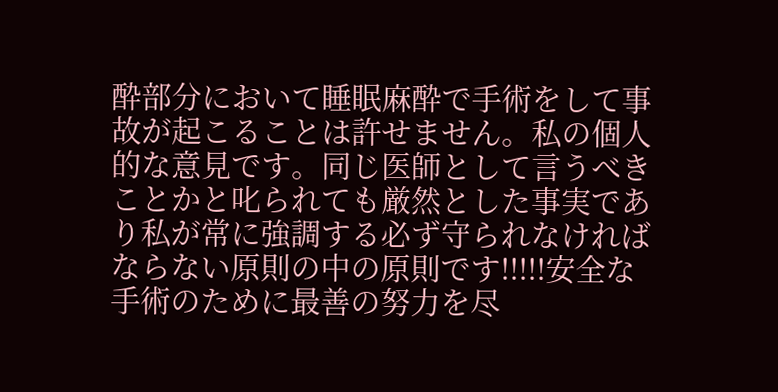酔部分において睡眠麻酔で手術をして事故が起こることは許せません。私の個人的な意見です。同じ医師として言うべきことかと叱られても厳然とした事実であり私が常に強調する必ず守られなければならない原則の中の原則です!!!!!安全な手術のために最善の努力を尽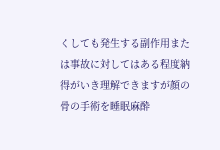くしても発生する副作用または事故に対してはある程度納得がいき理解できますが顔の骨の手術を睡眠麻酔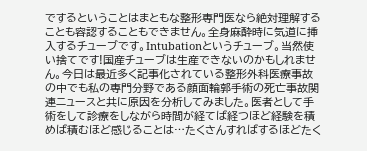でするということはまともな整形専門医なら絶対理解することも容認することもできません。全身麻酔時に気道に挿入するチューブです。Intubationというチューブ。当然使い捨てです!国産チューブは生産できないのかもしれません。今日は最近多く記事化されている整形外科医療事故の中でも私の専門分野である顔面輪郭手術の死亡事故関連ニュースと共に原因を分析してみました。医者として手術をして診療をしながら時間が経てば経つほど経験を積めば積むほど感じることは…たくさんすればするほどたく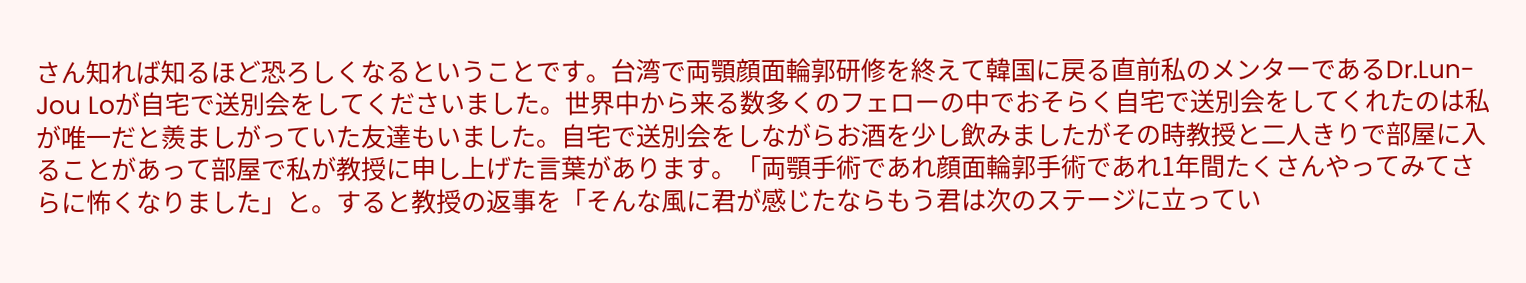さん知れば知るほど恐ろしくなるということです。台湾で両顎顔面輪郭研修を終えて韓国に戻る直前私のメンターであるDr.Lun-Jou Loが自宅で送別会をしてくださいました。世界中から来る数多くのフェローの中でおそらく自宅で送別会をしてくれたのは私が唯一だと羨ましがっていた友達もいました。自宅で送別会をしながらお酒を少し飲みましたがその時教授と二人きりで部屋に入ることがあって部屋で私が教授に申し上げた言葉があります。「両顎手術であれ顔面輪郭手術であれ1年間たくさんやってみてさらに怖くなりました」と。すると教授の返事を「そんな風に君が感じたならもう君は次のステージに立ってい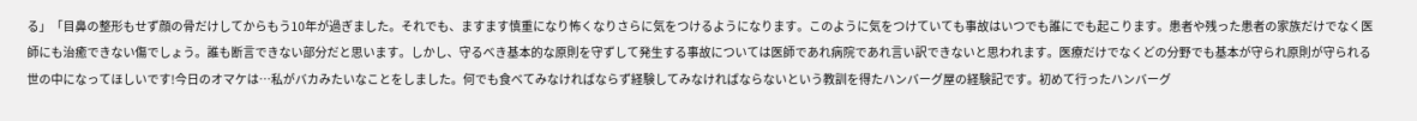る」「目鼻の整形もせず顔の骨だけしてからもう10年が過ぎました。それでも、ますます慎重になり怖くなりさらに気をつけるようになります。このように気をつけていても事故はいつでも誰にでも起こります。患者や残った患者の家族だけでなく医師にも治癒できない傷でしょう。誰も断言できない部分だと思います。しかし、守るべき基本的な原則を守ずして発生する事故については医師であれ病院であれ言い訳できないと思われます。医療だけでなくどの分野でも基本が守られ原則が守られる世の中になってほしいです!今日のオマケは…私がバカみたいなことをしました。何でも食べてみなければならず経験してみなければならないという教訓を得たハンバーグ屋の経験記です。初めて行ったハンバーグ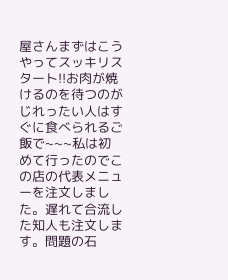屋さんまずはこうやってスッキリスタート!!お肉が焼けるのを待つのがじれったい人はすぐに食べられるご飯で~~~私は初めて行ったのでこの店の代表メニューを注文しました。遅れて合流した知人も注文します。問題の石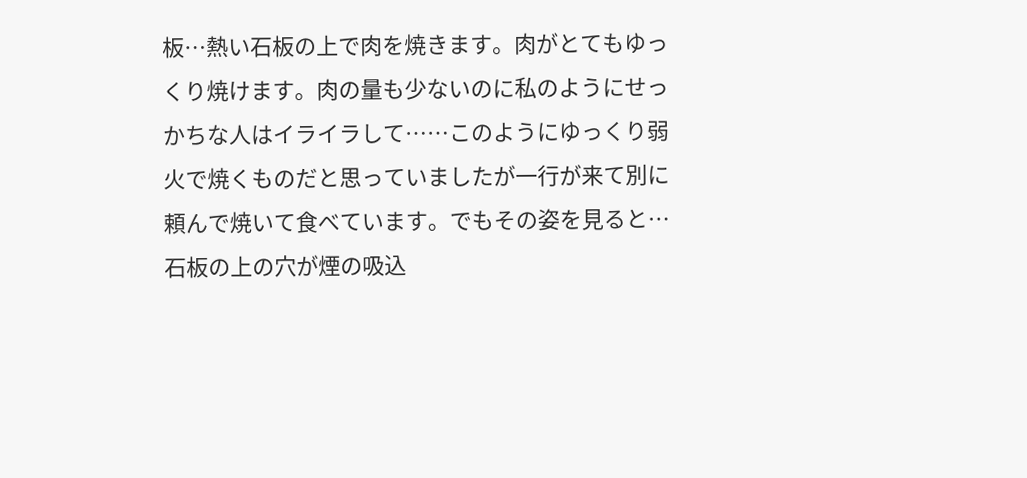板…熱い石板の上で肉を焼きます。肉がとてもゆっくり焼けます。肉の量も少ないのに私のようにせっかちな人はイライラして……このようにゆっくり弱火で焼くものだと思っていましたが一行が来て別に頼んで焼いて食べています。でもその姿を見ると…石板の上の穴が煙の吸込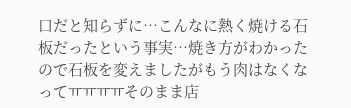口だと知らずに…こんなに熱く焼ける石板だったという事実…焼き方がわかったので石板を変えましたがもう肉はなくなってㅠㅠㅠㅠそのまま店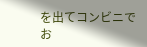を出てコンビニでお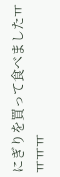にぎりを買って食べましたㅠㅠㅠㅠ